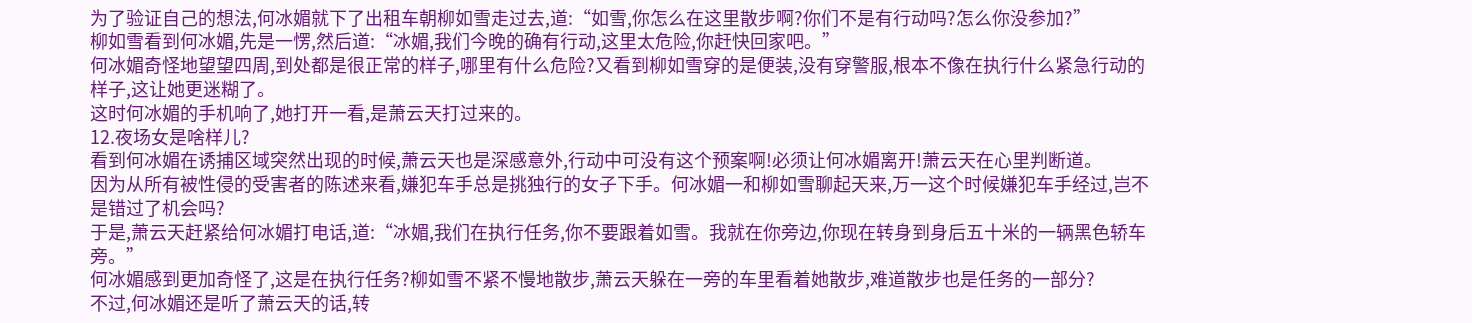为了验证自己的想法,何冰媚就下了出租车朝柳如雪走过去,道:“如雪,你怎么在这里散步啊?你们不是有行动吗?怎么你没参加?”
柳如雪看到何冰媚,先是一愣,然后道:“冰媚,我们今晚的确有行动,这里太危险,你赶快回家吧。”
何冰媚奇怪地望望四周,到处都是很正常的样子,哪里有什么危险?又看到柳如雪穿的是便装,没有穿警服,根本不像在执行什么紧急行动的样子,这让她更迷糊了。
这时何冰媚的手机响了,她打开一看,是萧云天打过来的。
12.夜场女是啥样儿?
看到何冰媚在诱捕区域突然出现的时候,萧云天也是深感意外,行动中可没有这个预案啊!必须让何冰媚离开!萧云天在心里判断道。
因为从所有被性侵的受害者的陈述来看,嫌犯车手总是挑独行的女子下手。何冰媚一和柳如雪聊起天来,万一这个时候嫌犯车手经过,岂不是错过了机会吗?
于是,萧云天赶紧给何冰媚打电话,道:“冰媚,我们在执行任务,你不要跟着如雪。我就在你旁边,你现在转身到身后五十米的一辆黑色轿车旁。”
何冰媚感到更加奇怪了,这是在执行任务?柳如雪不紧不慢地散步,萧云天躲在一旁的车里看着她散步,难道散步也是任务的一部分?
不过,何冰媚还是听了萧云天的话,转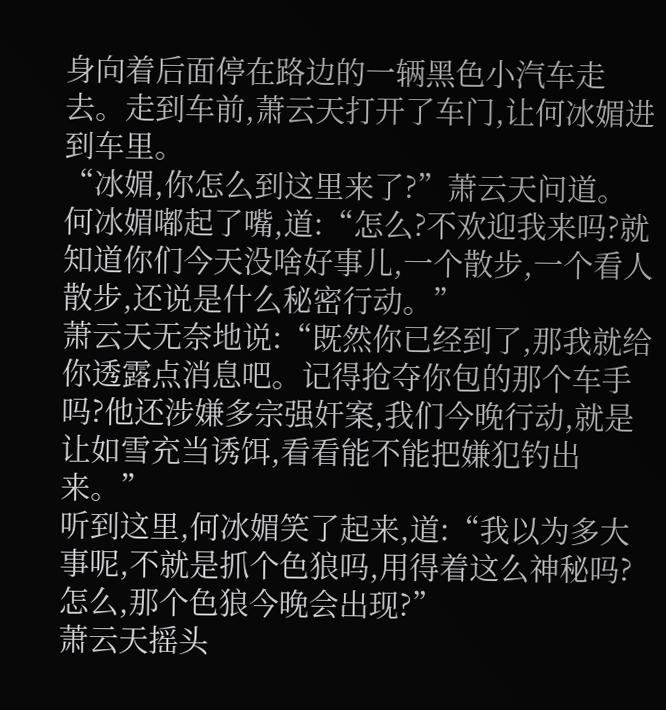身向着后面停在路边的一辆黑色小汽车走去。走到车前,萧云天打开了车门,让何冰媚进到车里。
“冰媚,你怎么到这里来了?”萧云天问道。
何冰媚嘟起了嘴,道:“怎么?不欢迎我来吗?就知道你们今天没啥好事儿,一个散步,一个看人散步,还说是什么秘密行动。”
萧云天无奈地说:“既然你已经到了,那我就给你透露点消息吧。记得抢夺你包的那个车手吗?他还涉嫌多宗强奸案,我们今晚行动,就是让如雪充当诱饵,看看能不能把嫌犯钓出来。”
听到这里,何冰媚笑了起来,道:“我以为多大事呢,不就是抓个色狼吗,用得着这么神秘吗?怎么,那个色狼今晚会出现?”
萧云天摇头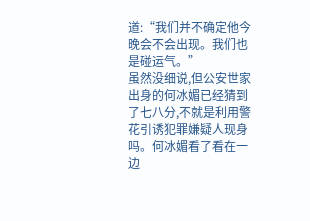道:“我们并不确定他今晚会不会出现。我们也是碰运气。”
虽然没细说,但公安世家出身的何冰媚已经猜到了七八分,不就是利用警花引诱犯罪嫌疑人现身吗。何冰媚看了看在一边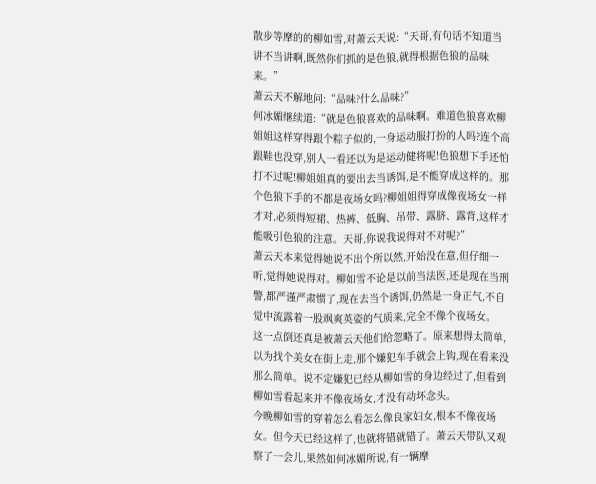散步等摩的的柳如雪,对萧云天说:“天哥,有句话不知道当讲不当讲啊,既然你们抓的是色狼,就得根据色狼的品味来。”
萧云天不解地问:“品味?什么品味?”
何冰媚继续道:“就是色狼喜欢的品味啊。难道色狼喜欢柳姐姐这样穿得跟个粽子似的,一身运动服打扮的人吗?连个高跟鞋也没穿,别人一看还以为是运动健将呢!色狼想下手还怕打不过呢!柳姐姐真的要出去当诱饵,是不能穿成这样的。那个色狼下手的不都是夜场女吗?柳姐姐得穿成像夜场女一样才对,必须得短裙、热裤、低胸、吊带、露脐、露背,这样才能吸引色狼的注意。天哥,你说我说得对不对呢?”
萧云天本来觉得她说不出个所以然,开始没在意,但仔细一听,觉得她说得对。柳如雪不论是以前当法医,还是现在当刑警,都严谨严肃惯了,现在去当个诱饵,仍然是一身正气,不自觉中流露着一股飒爽英姿的气质来,完全不像个夜场女。
这一点倒还真是被萧云天他们给忽略了。原来想得太简单,以为找个美女在街上走,那个嫌犯车手就会上钩,现在看来没那么简单。说不定嫌犯已经从柳如雪的身边经过了,但看到柳如雪看起来并不像夜场女,才没有动坏念头。
今晚柳如雪的穿着怎么看怎么像良家妇女,根本不像夜场女。但今天已经这样了,也就将错就错了。萧云天带队又观察了一会儿,果然如何冰媚所说,有一辆摩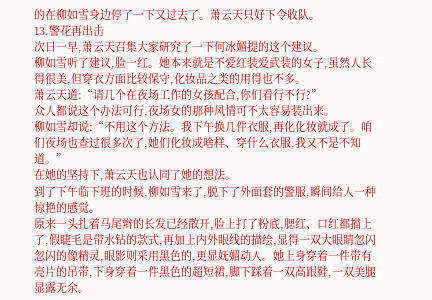的在柳如雪身边停了一下又过去了。萧云天只好下令收队。
13.警花再出击
次日一早,萧云天召集大家研究了一下何冰媚提的这个建议。
柳如雪听了建议,脸一红。她本来就是不爱红装爱武装的女子,虽然人长得很美,但穿衣方面比较保守,化妆品之类的用得也不多。
萧云天道:“请几个在夜场工作的女孩配合,你们看行不行?”
众人都说这个办法可行,夜场女的那种风情可不太容易装出来。
柳如雪却说:“不用这个方法。我下午换几件衣服,再化化妆就成了。咱们夜场也查过很多次了,她们化妆成啥样、穿什么衣服,我又不是不知道。”
在她的坚持下,萧云天也认同了她的想法。
到了下午临下班的时候,柳如雪来了,脱下了外面套的警服,瞬间给人一种惊艳的感觉。
原来一头扎着马尾辫的长发已经散开,脸上打了粉底,腮红、口红都描上了,假睫毛是带水钻的款式,再加上内外眼线的描绘,显得一双大眼睛忽闪忽闪的像精灵,眼影则采用黑色的,更显妩媚动人。她上身穿着一件带有亮片的吊带,下身穿着一件黑色的超短裙,脚下踩着一双高跟鞋,一双美腿显露无余。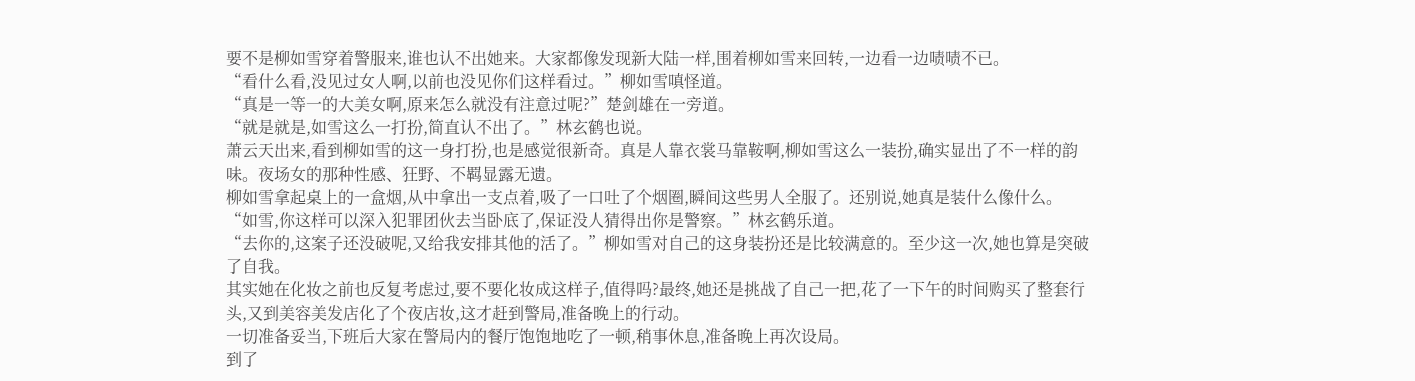要不是柳如雪穿着警服来,谁也认不出她来。大家都像发现新大陆一样,围着柳如雪来回转,一边看一边啧啧不已。
“看什么看,没见过女人啊,以前也没见你们这样看过。”柳如雪嗔怪道。
“真是一等一的大美女啊,原来怎么就没有注意过呢?”楚剑雄在一旁道。
“就是就是,如雪这么一打扮,简直认不出了。”林玄鹤也说。
萧云天出来,看到柳如雪的这一身打扮,也是感觉很新奇。真是人靠衣裳马靠鞍啊,柳如雪这么一装扮,确实显出了不一样的韵味。夜场女的那种性感、狂野、不羁显露无遗。
柳如雪拿起桌上的一盒烟,从中拿出一支点着,吸了一口吐了个烟圈,瞬间这些男人全服了。还别说,她真是装什么像什么。
“如雪,你这样可以深入犯罪团伙去当卧底了,保证没人猜得出你是警察。”林玄鹤乐道。
“去你的,这案子还没破呢,又给我安排其他的活了。”柳如雪对自己的这身装扮还是比较满意的。至少这一次,她也算是突破了自我。
其实她在化妆之前也反复考虑过,要不要化妆成这样子,值得吗?最终,她还是挑战了自己一把,花了一下午的时间购买了整套行头,又到美容美发店化了个夜店妆,这才赶到警局,准备晚上的行动。
一切准备妥当,下班后大家在警局内的餐厅饱饱地吃了一顿,稍事休息,准备晚上再次设局。
到了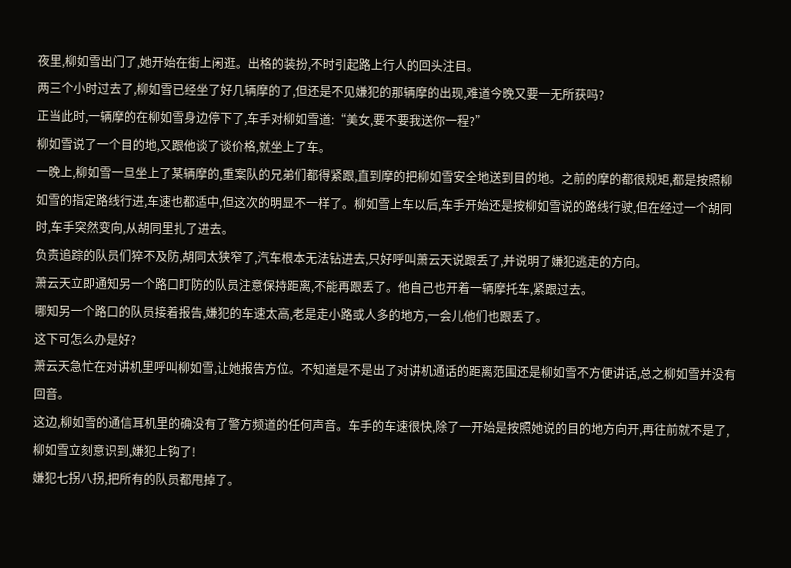夜里,柳如雪出门了,她开始在街上闲逛。出格的装扮,不时引起路上行人的回头注目。
两三个小时过去了,柳如雪已经坐了好几辆摩的了,但还是不见嫌犯的那辆摩的出现,难道今晚又要一无所获吗?
正当此时,一辆摩的在柳如雪身边停下了,车手对柳如雪道:“美女,要不要我送你一程?”
柳如雪说了一个目的地,又跟他谈了谈价格,就坐上了车。
一晚上,柳如雪一旦坐上了某辆摩的,重案队的兄弟们都得紧跟,直到摩的把柳如雪安全地送到目的地。之前的摩的都很规矩,都是按照柳如雪的指定路线行进,车速也都适中,但这次的明显不一样了。柳如雪上车以后,车手开始还是按柳如雪说的路线行驶,但在经过一个胡同时,车手突然变向,从胡同里扎了进去。
负责追踪的队员们猝不及防,胡同太狭窄了,汽车根本无法钻进去,只好呼叫萧云天说跟丢了,并说明了嫌犯逃走的方向。
萧云天立即通知另一个路口盯防的队员注意保持距离,不能再跟丢了。他自己也开着一辆摩托车,紧跟过去。
哪知另一个路口的队员接着报告,嫌犯的车速太高,老是走小路或人多的地方,一会儿他们也跟丢了。
这下可怎么办是好?
萧云天急忙在对讲机里呼叫柳如雪,让她报告方位。不知道是不是出了对讲机通话的距离范围还是柳如雪不方便讲话,总之柳如雪并没有回音。
这边,柳如雪的通信耳机里的确没有了警方频道的任何声音。车手的车速很快,除了一开始是按照她说的目的地方向开,再往前就不是了,柳如雪立刻意识到,嫌犯上钩了!
嫌犯七拐八拐,把所有的队员都甩掉了。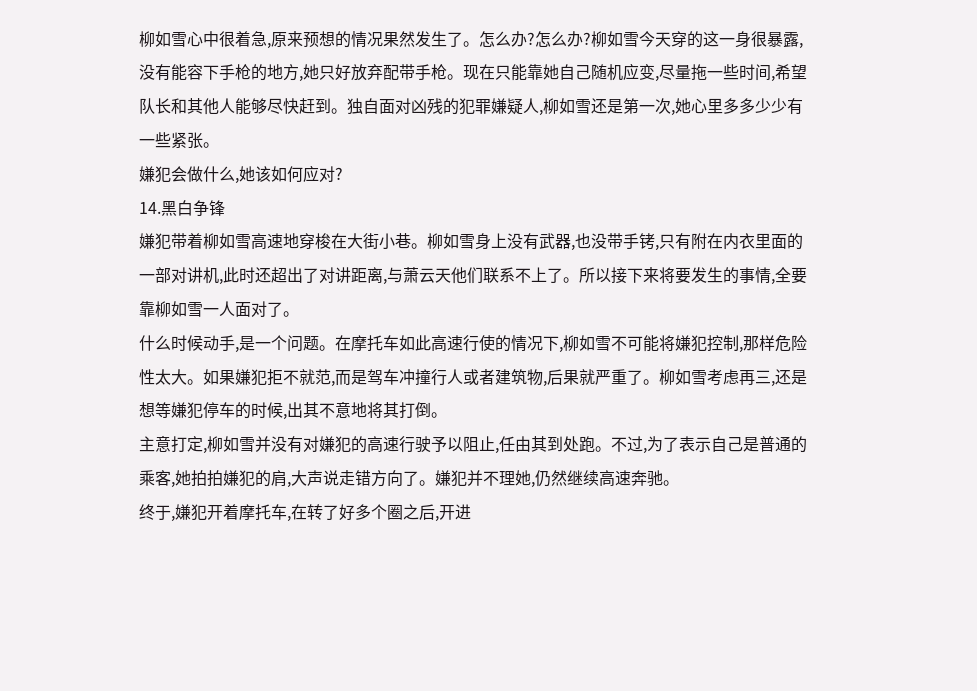柳如雪心中很着急,原来预想的情况果然发生了。怎么办?怎么办?柳如雪今天穿的这一身很暴露,没有能容下手枪的地方,她只好放弃配带手枪。现在只能靠她自己随机应变,尽量拖一些时间,希望队长和其他人能够尽快赶到。独自面对凶残的犯罪嫌疑人,柳如雪还是第一次,她心里多多少少有一些紧张。
嫌犯会做什么,她该如何应对?
14.黑白争锋
嫌犯带着柳如雪高速地穿梭在大街小巷。柳如雪身上没有武器,也没带手铐,只有附在内衣里面的一部对讲机,此时还超出了对讲距离,与萧云天他们联系不上了。所以接下来将要发生的事情,全要靠柳如雪一人面对了。
什么时候动手,是一个问题。在摩托车如此高速行使的情况下,柳如雪不可能将嫌犯控制,那样危险性太大。如果嫌犯拒不就范,而是驾车冲撞行人或者建筑物,后果就严重了。柳如雪考虑再三,还是想等嫌犯停车的时候,出其不意地将其打倒。
主意打定,柳如雪并没有对嫌犯的高速行驶予以阻止,任由其到处跑。不过,为了表示自己是普通的乘客,她拍拍嫌犯的肩,大声说走错方向了。嫌犯并不理她,仍然继续高速奔驰。
终于,嫌犯开着摩托车,在转了好多个圈之后,开进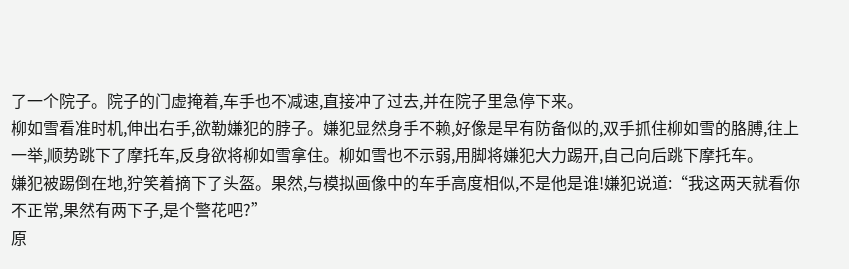了一个院子。院子的门虚掩着,车手也不减速,直接冲了过去,并在院子里急停下来。
柳如雪看准时机,伸出右手,欲勒嫌犯的脖子。嫌犯显然身手不赖,好像是早有防备似的,双手抓住柳如雪的胳膊,往上一举,顺势跳下了摩托车,反身欲将柳如雪拿住。柳如雪也不示弱,用脚将嫌犯大力踢开,自己向后跳下摩托车。
嫌犯被踢倒在地,狞笑着摘下了头盔。果然,与模拟画像中的车手高度相似,不是他是谁!嫌犯说道:“我这两天就看你不正常,果然有两下子,是个警花吧?”
原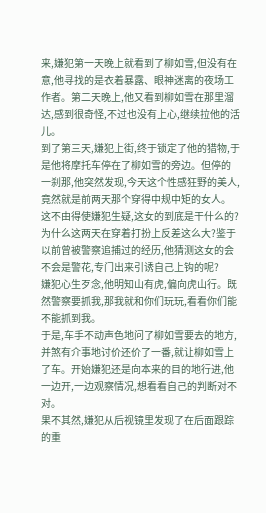来,嫌犯第一天晚上就看到了柳如雪,但没有在意,他寻找的是衣着暴露、眼神迷离的夜场工作者。第二天晚上,他又看到柳如雪在那里溜达,感到很奇怪,不过也没有上心,继续拉他的活儿。
到了第三天,嫌犯上街,终于锁定了他的猎物,于是他将摩托车停在了柳如雪的旁边。但停的一刹那,他突然发现,今天这个性感狂野的美人,竟然就是前两天那个穿得中规中矩的女人。
这不由得使嫌犯生疑,这女的到底是干什么的?为什么这两天在穿着打扮上反差这么大?鉴于以前曾被警察追捕过的经历,他猜测这女的会不会是警花,专门出来引诱自己上钩的呢?
嫌犯心生歹念,他明知山有虎,偏向虎山行。既然警察要抓我,那我就和你们玩玩,看看你们能不能抓到我。
于是,车手不动声色地问了柳如雪要去的地方,并煞有介事地讨价还价了一番,就让柳如雪上了车。开始嫌犯还是向本来的目的地行进,他一边开,一边观察情况,想看看自己的判断对不对。
果不其然,嫌犯从后视镜里发现了在后面跟踪的重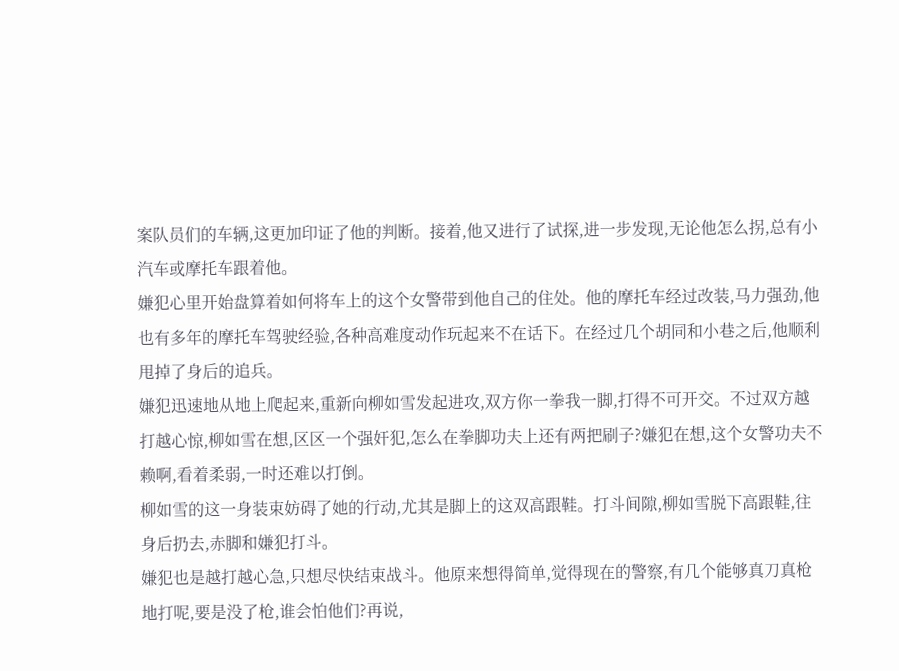案队员们的车辆,这更加印证了他的判断。接着,他又进行了试探,进一步发现,无论他怎么拐,总有小汽车或摩托车跟着他。
嫌犯心里开始盘算着如何将车上的这个女警带到他自己的住处。他的摩托车经过改装,马力强劲,他也有多年的摩托车驾驶经验,各种高难度动作玩起来不在话下。在经过几个胡同和小巷之后,他顺利甩掉了身后的追兵。
嫌犯迅速地从地上爬起来,重新向柳如雪发起进攻,双方你一拳我一脚,打得不可开交。不过双方越打越心惊,柳如雪在想,区区一个强奸犯,怎么在拳脚功夫上还有两把刷子?嫌犯在想,这个女警功夫不赖啊,看着柔弱,一时还难以打倒。
柳如雪的这一身装束妨碍了她的行动,尤其是脚上的这双高跟鞋。打斗间隙,柳如雪脱下高跟鞋,往身后扔去,赤脚和嫌犯打斗。
嫌犯也是越打越心急,只想尽快结束战斗。他原来想得简单,觉得现在的警察,有几个能够真刀真枪地打呢,要是没了枪,谁会怕他们?再说,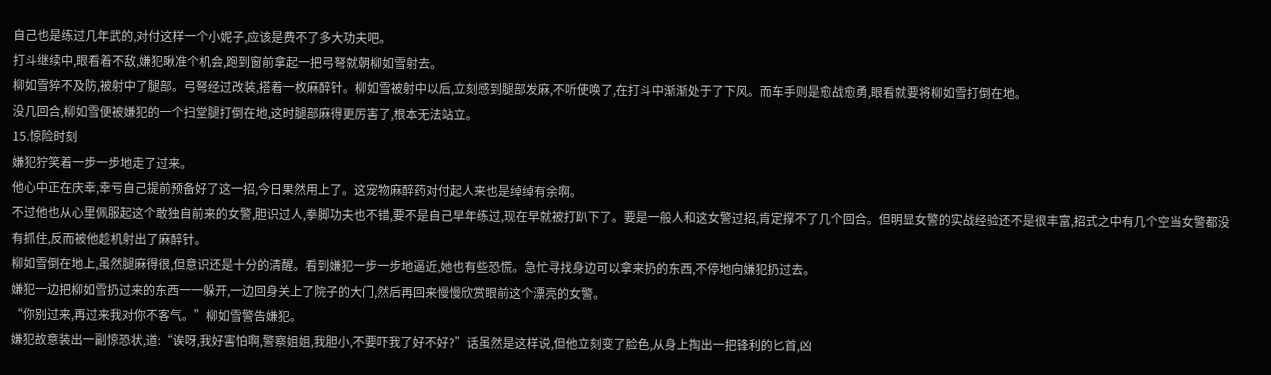自己也是练过几年武的,对付这样一个小妮子,应该是费不了多大功夫吧。
打斗继续中,眼看着不敌,嫌犯瞅准个机会,跑到窗前拿起一把弓弩就朝柳如雪射去。
柳如雪猝不及防,被射中了腿部。弓弩经过改装,搭着一枚麻醉针。柳如雪被射中以后,立刻感到腿部发麻,不听使唤了,在打斗中渐渐处于了下风。而车手则是愈战愈勇,眼看就要将柳如雪打倒在地。
没几回合,柳如雪便被嫌犯的一个扫堂腿打倒在地,这时腿部麻得更厉害了,根本无法站立。
15.惊险时刻
嫌犯狞笑着一步一步地走了过来。
他心中正在庆幸,幸亏自己提前预备好了这一招,今日果然用上了。这宠物麻醉药对付起人来也是绰绰有余啊。
不过他也从心里佩服起这个敢独自前来的女警,胆识过人,拳脚功夫也不错,要不是自己早年练过,现在早就被打趴下了。要是一般人和这女警过招,肯定撑不了几个回合。但明显女警的实战经验还不是很丰富,招式之中有几个空当女警都没有抓住,反而被他趁机射出了麻醉针。
柳如雪倒在地上,虽然腿麻得很,但意识还是十分的清醒。看到嫌犯一步一步地逼近,她也有些恐慌。急忙寻找身边可以拿来扔的东西,不停地向嫌犯扔过去。
嫌犯一边把柳如雪扔过来的东西一一躲开,一边回身关上了院子的大门,然后再回来慢慢欣赏眼前这个漂亮的女警。
“你别过来,再过来我对你不客气。”柳如雪警告嫌犯。
嫌犯故意装出一副惊恐状,道:“诶呀,我好害怕啊,警察姐姐,我胆小,不要吓我了好不好?”话虽然是这样说,但他立刻变了脸色,从身上掏出一把锋利的匕首,凶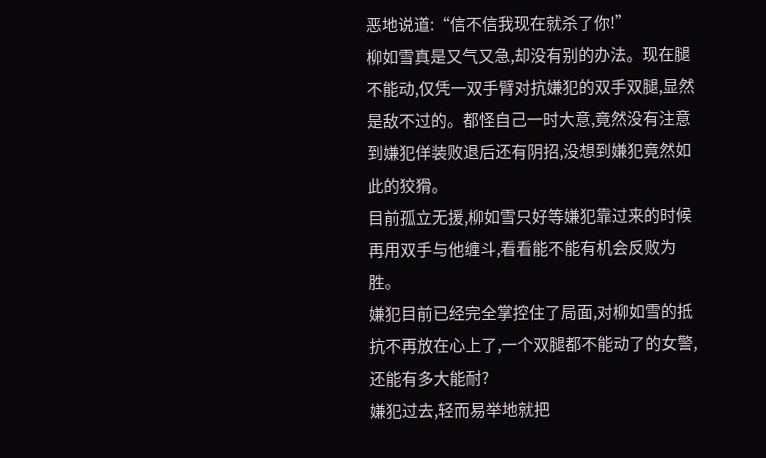恶地说道:“信不信我现在就杀了你!”
柳如雪真是又气又急,却没有别的办法。现在腿不能动,仅凭一双手臂对抗嫌犯的双手双腿,显然是敌不过的。都怪自己一时大意,竟然没有注意到嫌犯佯装败退后还有阴招,没想到嫌犯竟然如此的狡猾。
目前孤立无援,柳如雪只好等嫌犯靠过来的时候再用双手与他缠斗,看看能不能有机会反败为胜。
嫌犯目前已经完全掌控住了局面,对柳如雪的抵抗不再放在心上了,一个双腿都不能动了的女警,还能有多大能耐?
嫌犯过去,轻而易举地就把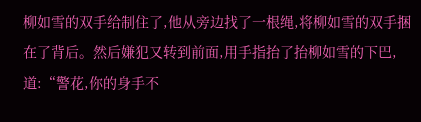柳如雪的双手给制住了,他从旁边找了一根绳,将柳如雪的双手捆在了背后。然后嫌犯又转到前面,用手指抬了抬柳如雪的下巴,道:“警花,你的身手不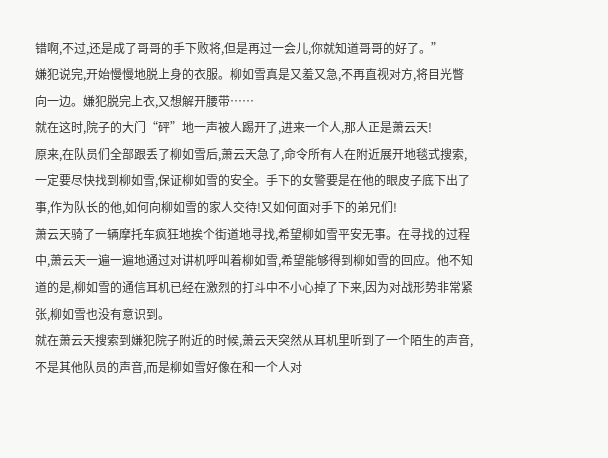错啊,不过,还是成了哥哥的手下败将,但是再过一会儿,你就知道哥哥的好了。”
嫌犯说完,开始慢慢地脱上身的衣服。柳如雪真是又羞又急,不再直视对方,将目光瞥向一边。嫌犯脱完上衣,又想解开腰带……
就在这时,院子的大门“砰”地一声被人踢开了,进来一个人,那人正是萧云天!
原来,在队员们全部跟丢了柳如雪后,萧云天急了,命令所有人在附近展开地毯式搜索,一定要尽快找到柳如雪,保证柳如雪的安全。手下的女警要是在他的眼皮子底下出了事,作为队长的他,如何向柳如雪的家人交待!又如何面对手下的弟兄们!
萧云天骑了一辆摩托车疯狂地挨个街道地寻找,希望柳如雪平安无事。在寻找的过程中,萧云天一遍一遍地通过对讲机呼叫着柳如雪,希望能够得到柳如雪的回应。他不知道的是,柳如雪的通信耳机已经在激烈的打斗中不小心掉了下来,因为对战形势非常紧张,柳如雪也没有意识到。
就在萧云天搜索到嫌犯院子附近的时候,萧云天突然从耳机里听到了一个陌生的声音,不是其他队员的声音,而是柳如雪好像在和一个人对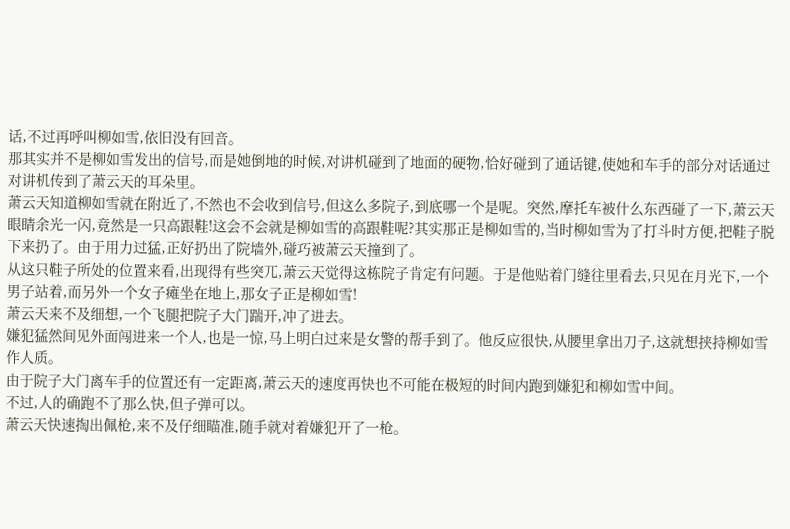话,不过再呼叫柳如雪,依旧没有回音。
那其实并不是柳如雪发出的信号,而是她倒地的时候,对讲机碰到了地面的硬物,恰好碰到了通话键,使她和车手的部分对话通过对讲机传到了萧云天的耳朵里。
萧云天知道柳如雪就在附近了,不然也不会收到信号,但这么多院子,到底哪一个是呢。突然,摩托车被什么东西碰了一下,萧云天眼睛余光一闪,竟然是一只高跟鞋!这会不会就是柳如雪的高跟鞋呢?其实那正是柳如雪的,当时柳如雪为了打斗时方便,把鞋子脱下来扔了。由于用力过猛,正好扔出了院墙外,碰巧被萧云天撞到了。
从这只鞋子所处的位置来看,出现得有些突兀,萧云天觉得这栋院子肯定有问题。于是他贴着门缝往里看去,只见在月光下,一个男子站着,而另外一个女子瘫坐在地上,那女子正是柳如雪!
萧云天来不及细想,一个飞腿把院子大门踹开,冲了进去。
嫌犯猛然间见外面闯进来一个人,也是一惊,马上明白过来是女警的帮手到了。他反应很快,从腰里拿出刀子,这就想挟持柳如雪作人质。
由于院子大门离车手的位置还有一定距离,萧云天的速度再快也不可能在极短的时间内跑到嫌犯和柳如雪中间。
不过,人的确跑不了那么快,但子弹可以。
萧云天快速掏出佩枪,来不及仔细瞄准,随手就对着嫌犯开了一枪。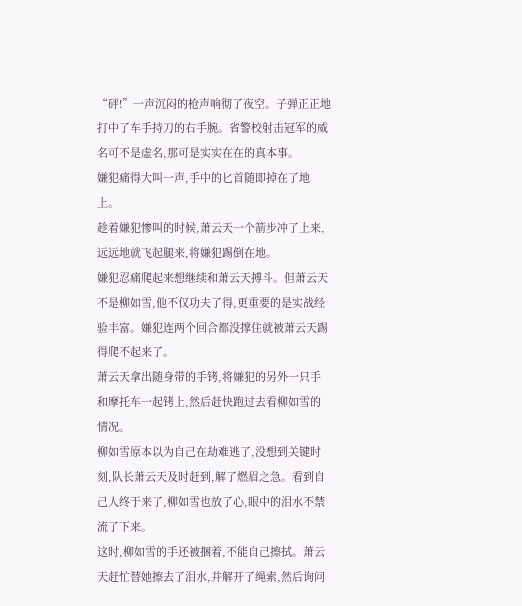“砰!”一声沉闷的枪声响彻了夜空。子弹正正地打中了车手持刀的右手腕。省警校射击冠军的威名可不是虚名,那可是实实在在的真本事。
嫌犯痛得大叫一声,手中的匕首随即掉在了地上。
趁着嫌犯惨叫的时候,萧云天一个箭步冲了上来,远远地就飞起腿来,将嫌犯踢倒在地。
嫌犯忍痛爬起来想继续和萧云天搏斗。但萧云天不是柳如雪,他不仅功夫了得,更重要的是实战经验丰富。嫌犯连两个回合都没撑住就被萧云天踢得爬不起来了。
萧云天拿出随身带的手铐,将嫌犯的另外一只手和摩托车一起铐上,然后赶快跑过去看柳如雪的情况。
柳如雪原本以为自己在劫难逃了,没想到关键时刻,队长萧云天及时赶到,解了燃眉之急。看到自己人终于来了,柳如雪也放了心,眼中的泪水不禁流了下来。
这时,柳如雪的手还被捆着,不能自己擦拭。萧云天赶忙替她擦去了泪水,并解开了绳索,然后询问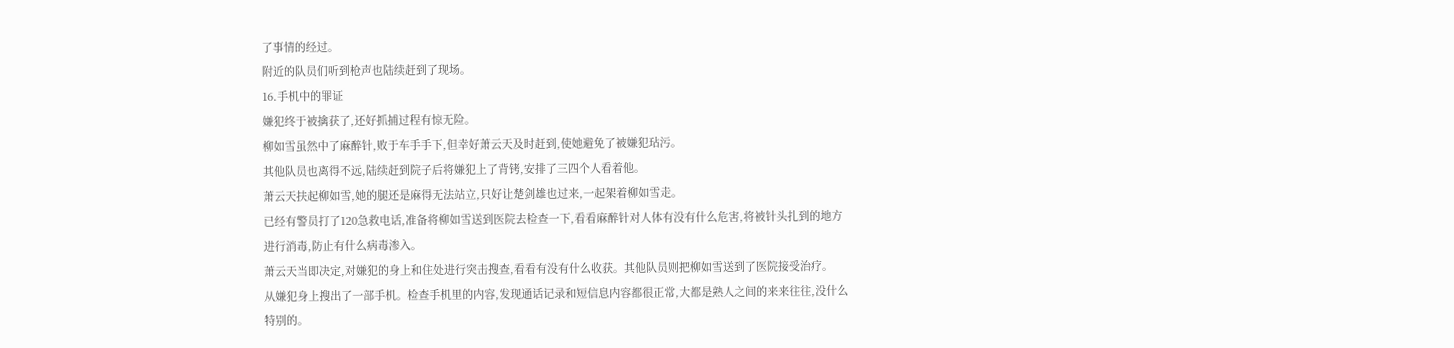了事情的经过。
附近的队员们听到枪声也陆续赶到了现场。
16.手机中的罪证
嫌犯终于被擒获了,还好抓捕过程有惊无险。
柳如雪虽然中了麻醉针,败于车手手下,但幸好萧云天及时赶到,使她避免了被嫌犯玷污。
其他队员也离得不远,陆续赶到院子后将嫌犯上了背铐,安排了三四个人看着他。
萧云天扶起柳如雪,她的腿还是麻得无法站立,只好让楚剑雄也过来,一起架着柳如雪走。
已经有警员打了120急救电话,准备将柳如雪送到医院去检查一下,看看麻醉针对人体有没有什么危害,将被针头扎到的地方进行消毒,防止有什么病毒渗入。
萧云天当即决定,对嫌犯的身上和住处进行突击搜查,看看有没有什么收获。其他队员则把柳如雪送到了医院接受治疗。
从嫌犯身上搜出了一部手机。检查手机里的内容,发现通话记录和短信息内容都很正常,大都是熟人之间的来来往往,没什么特别的。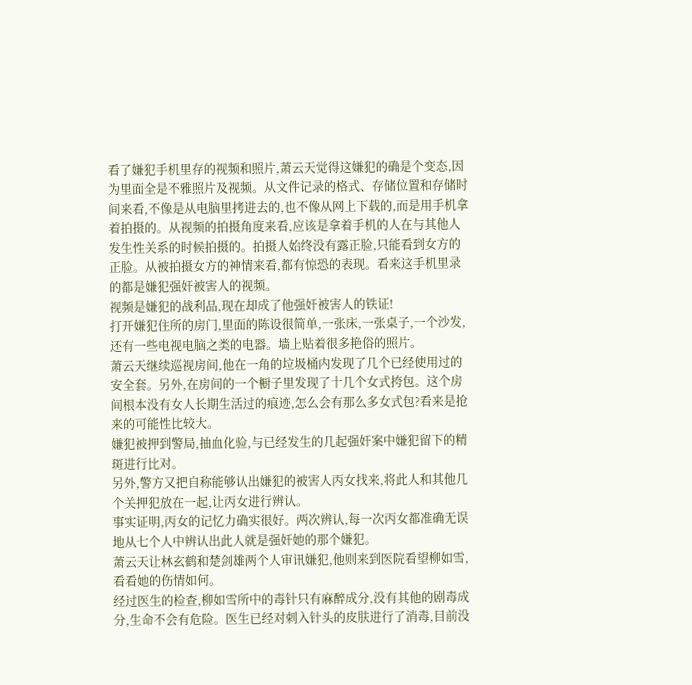看了嫌犯手机里存的视频和照片,萧云天觉得这嫌犯的确是个变态,因为里面全是不雅照片及视频。从文件记录的格式、存储位置和存储时间来看,不像是从电脑里拷进去的,也不像从网上下载的,而是用手机拿着拍摄的。从视频的拍摄角度来看,应该是拿着手机的人在与其他人发生性关系的时候拍摄的。拍摄人始终没有露正脸,只能看到女方的正脸。从被拍摄女方的神情来看,都有惊恐的表现。看来这手机里录的都是嫌犯强奸被害人的视频。
视频是嫌犯的战利品,现在却成了他强奸被害人的铁证!
打开嫌犯住所的房门,里面的陈设很简单,一张床,一张桌子,一个沙发,还有一些电视电脑之类的电器。墙上贴着很多艳俗的照片。
萧云天继续巡视房间,他在一角的垃圾桶内发现了几个已经使用过的安全套。另外,在房间的一个橱子里发现了十几个女式挎包。这个房间根本没有女人长期生活过的痕迹,怎么会有那么多女式包?看来是抢来的可能性比较大。
嫌犯被押到警局,抽血化验,与已经发生的几起强奸案中嫌犯留下的精斑进行比对。
另外,警方又把自称能够认出嫌犯的被害人丙女找来,将此人和其他几个关押犯放在一起,让丙女进行辨认。
事实证明,丙女的记忆力确实很好。两次辨认,每一次丙女都准确无误地从七个人中辨认出此人就是强奸她的那个嫌犯。
萧云天让林玄鹤和楚剑雄两个人审讯嫌犯,他则来到医院看望柳如雪,看看她的伤情如何。
经过医生的检查,柳如雪所中的毒针只有麻醉成分,没有其他的剧毒成分,生命不会有危险。医生已经对刺入针头的皮肤进行了消毒,目前没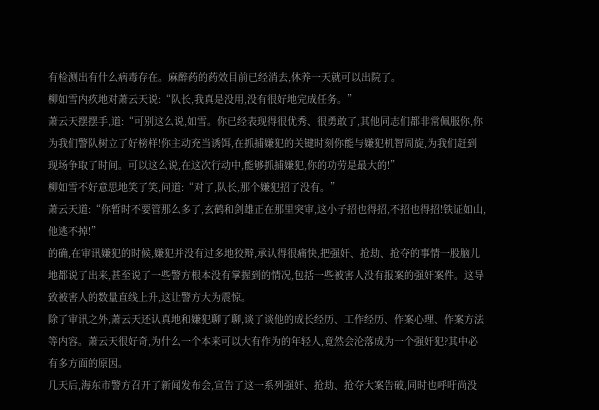有检测出有什么病毒存在。麻醉药的药效目前已经消去,休养一天就可以出院了。
柳如雪内疚地对萧云天说:“队长,我真是没用,没有很好地完成任务。”
萧云天摆摆手,道:“可别这么说,如雪。你已经表现得很优秀、很勇敢了,其他同志们都非常佩服你,你为我们警队树立了好榜样!你主动充当诱饵,在抓捕嫌犯的关键时刻你能与嫌犯机智周旋,为我们赶到现场争取了时间。可以这么说,在这次行动中,能够抓捕嫌犯,你的功劳是最大的!”
柳如雪不好意思地笑了笑,问道:“对了,队长,那个嫌犯招了没有。”
萧云天道:“你暂时不要管那么多了,玄鹤和剑雄正在那里突审,这小子招也得招,不招也得招!铁证如山,他逃不掉!”
的确,在审讯嫌犯的时候,嫌犯并没有过多地狡辩,承认得很痛快,把强奸、抢劫、抢夺的事情一股脑儿地都说了出来,甚至说了一些警方根本没有掌握到的情况,包括一些被害人没有报案的强奸案件。这导致被害人的数量直线上升,这让警方大为震惊。
除了审讯之外,萧云天还认真地和嫌犯聊了聊,谈了谈他的成长经历、工作经历、作案心理、作案方法等内容。萧云天很好奇,为什么一个本来可以大有作为的年轻人,竟然会沦落成为一个强奸犯?其中必有多方面的原因。
几天后,海东市警方召开了新闻发布会,宣告了这一系列强奸、抢劫、抢夺大案告破,同时也呼吁尚没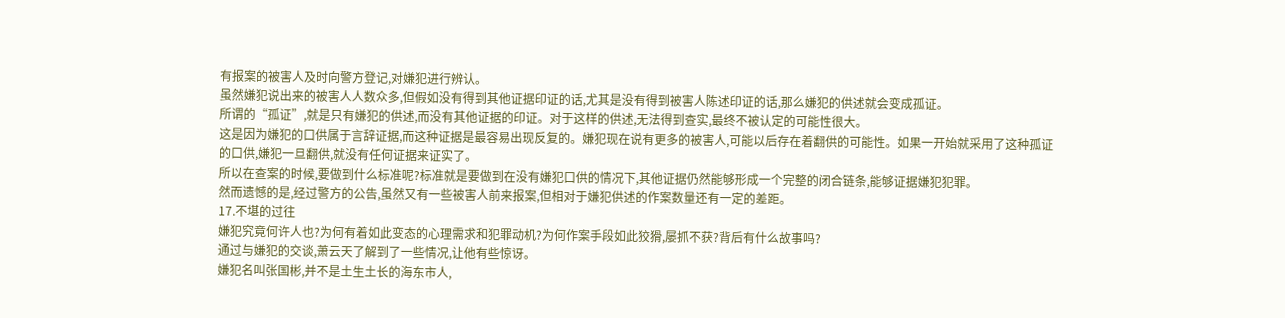有报案的被害人及时向警方登记,对嫌犯进行辨认。
虽然嫌犯说出来的被害人人数众多,但假如没有得到其他证据印证的话,尤其是没有得到被害人陈述印证的话,那么嫌犯的供述就会变成孤证。
所谓的“孤证”,就是只有嫌犯的供述,而没有其他证据的印证。对于这样的供述,无法得到查实,最终不被认定的可能性很大。
这是因为嫌犯的口供属于言辞证据,而这种证据是最容易出现反复的。嫌犯现在说有更多的被害人,可能以后存在着翻供的可能性。如果一开始就采用了这种孤证的口供,嫌犯一旦翻供,就没有任何证据来证实了。
所以在查案的时候,要做到什么标准呢?标准就是要做到在没有嫌犯口供的情况下,其他证据仍然能够形成一个完整的闭合链条,能够证据嫌犯犯罪。
然而遗憾的是,经过警方的公告,虽然又有一些被害人前来报案,但相对于嫌犯供述的作案数量还有一定的差距。
17.不堪的过往
嫌犯究竟何许人也?为何有着如此变态的心理需求和犯罪动机?为何作案手段如此狡猾,屡抓不获?背后有什么故事吗?
通过与嫌犯的交谈,萧云天了解到了一些情况,让他有些惊讶。
嫌犯名叫张国彬,并不是土生土长的海东市人,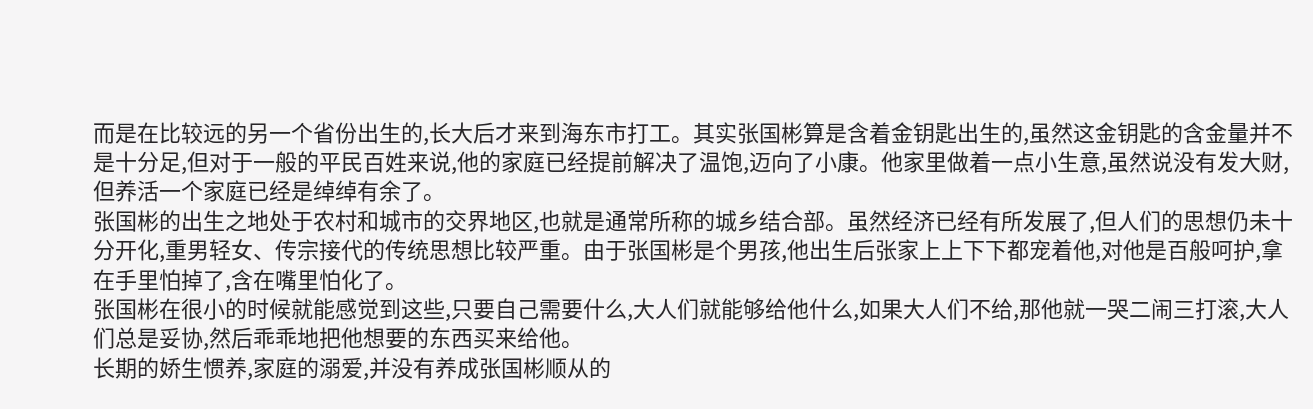而是在比较远的另一个省份出生的,长大后才来到海东市打工。其实张国彬算是含着金钥匙出生的,虽然这金钥匙的含金量并不是十分足,但对于一般的平民百姓来说,他的家庭已经提前解决了温饱,迈向了小康。他家里做着一点小生意,虽然说没有发大财,但养活一个家庭已经是绰绰有余了。
张国彬的出生之地处于农村和城市的交界地区,也就是通常所称的城乡结合部。虽然经济已经有所发展了,但人们的思想仍未十分开化,重男轻女、传宗接代的传统思想比较严重。由于张国彬是个男孩,他出生后张家上上下下都宠着他,对他是百般呵护,拿在手里怕掉了,含在嘴里怕化了。
张国彬在很小的时候就能感觉到这些,只要自己需要什么,大人们就能够给他什么,如果大人们不给,那他就一哭二闹三打滚,大人们总是妥协,然后乖乖地把他想要的东西买来给他。
长期的娇生惯养,家庭的溺爱,并没有养成张国彬顺从的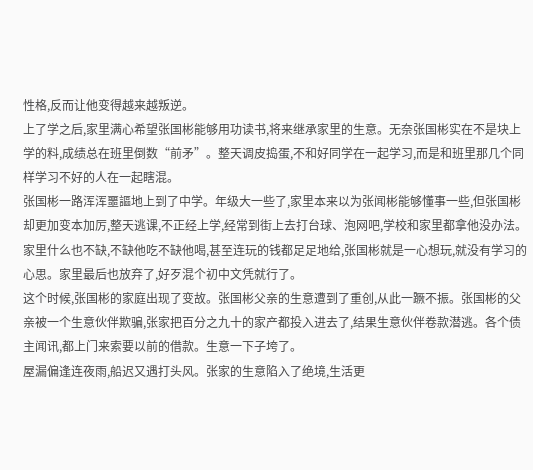性格,反而让他变得越来越叛逆。
上了学之后,家里满心希望张国彬能够用功读书,将来继承家里的生意。无奈张国彬实在不是块上学的料,成绩总在班里倒数“前矛”。整天调皮捣蛋,不和好同学在一起学习,而是和班里那几个同样学习不好的人在一起瞎混。
张国彬一路浑浑噩謳地上到了中学。年级大一些了,家里本来以为张闻彬能够懂事一些,但张国彬却更加变本加厉,整天逃课,不正经上学,经常到街上去打台球、泡网吧,学校和家里都拿他没办法。
家里什么也不缺,不缺他吃不缺他喝,甚至连玩的钱都足足地给,张国彬就是一心想玩,就没有学习的心思。家里最后也放弃了,好歹混个初中文凭就行了。
这个时候,张国彬的家庭出现了变故。张国彬父亲的生意遭到了重创,从此一蹶不振。张国彬的父亲被一个生意伙伴欺骗,张家把百分之九十的家产都投入进去了,结果生意伙伴卷款潜逃。各个债主闻讯,都上门来索要以前的借款。生意一下子垮了。
屋漏偏逢连夜雨,船迟又遇打头风。张家的生意陷入了绝境,生活更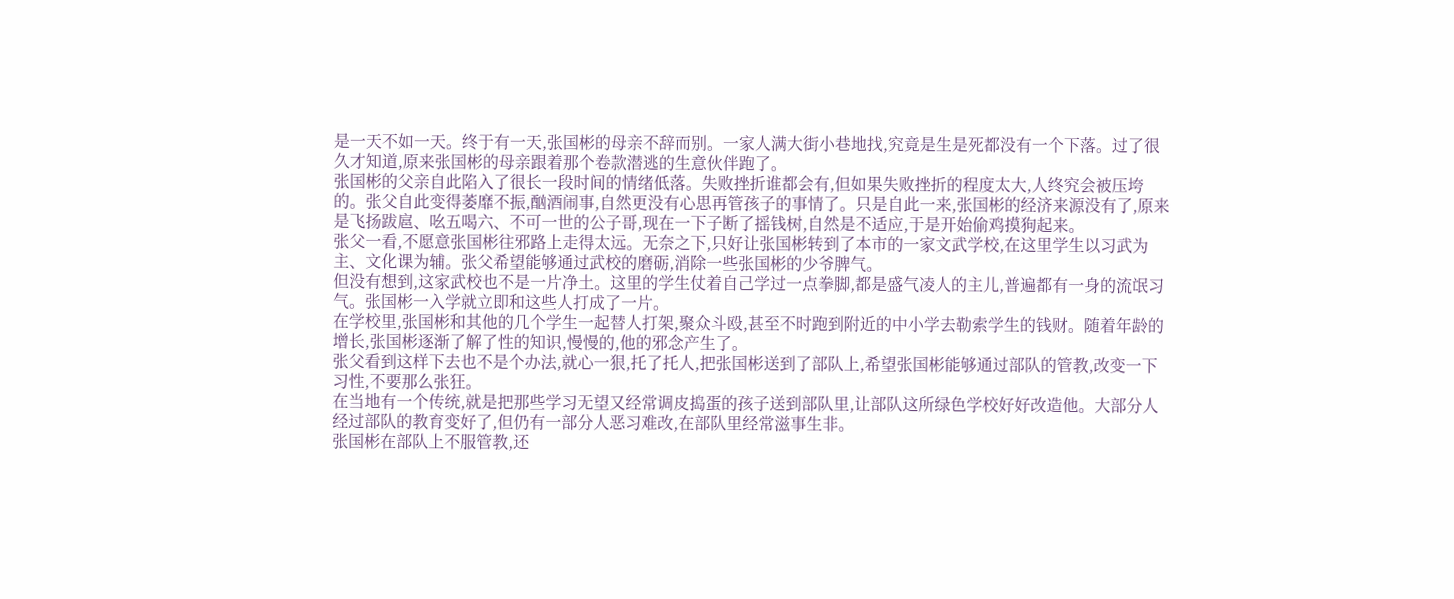是一天不如一天。终于有一天,张国彬的母亲不辞而别。一家人满大街小巷地找,究竟是生是死都没有一个下落。过了很久才知道,原来张国彬的母亲跟着那个卷款潜逃的生意伙伴跑了。
张国彬的父亲自此陷入了很长一段时间的情绪低落。失败挫折谁都会有,但如果失败挫折的程度太大,人终究会被压垮的。张父自此变得萎靡不振,酗酒闹事,自然更没有心思再管孩子的事情了。只是自此一来,张国彬的经济来源没有了,原来是飞扬跋扈、吆五喝六、不可一世的公子哥,现在一下子断了摇钱树,自然是不适应,于是开始偷鸡摸狗起来。
张父一看,不愿意张国彬往邪路上走得太远。无奈之下,只好让张国彬转到了本市的一家文武学校,在这里学生以习武为主、文化课为辅。张父希望能够通过武校的磨砺,消除一些张国彬的少爷脾气。
但没有想到,这家武校也不是一片净土。这里的学生仗着自己学过一点拳脚,都是盛气凌人的主儿,普遍都有一身的流氓习气。张国彬一入学就立即和这些人打成了一片。
在学校里,张国彬和其他的几个学生一起替人打架,聚众斗殴,甚至不时跑到附近的中小学去勒索学生的钱财。随着年龄的增长,张国彬逐渐了解了性的知识,慢慢的,他的邪念产生了。
张父看到这样下去也不是个办法,就心一狠,托了托人,把张国彬送到了部队上,希望张国彬能够通过部队的管教,改变一下习性,不要那么张狂。
在当地有一个传统,就是把那些学习无望又经常调皮捣蛋的孩子送到部队里,让部队这所绿色学校好好改造他。大部分人经过部队的教育变好了,但仍有一部分人恶习难改,在部队里经常滋事生非。
张国彬在部队上不服管教,还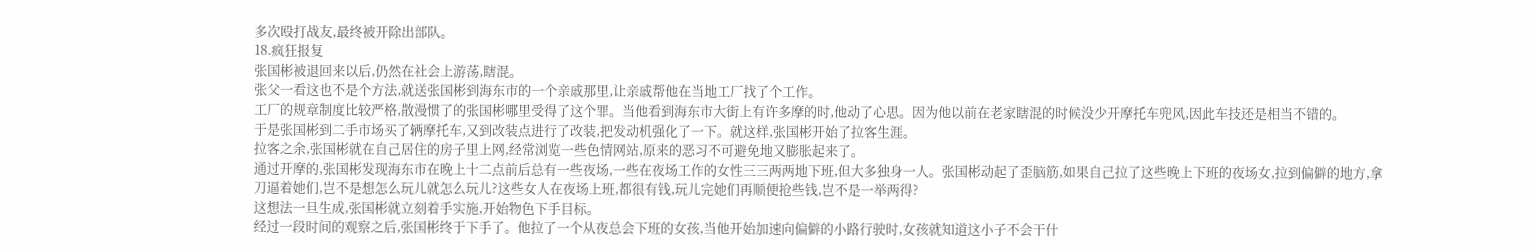多次殴打战友,最终被开除出部队。
18.疯狂报复
张国彬被退回来以后,仍然在社会上游荡,瞎混。
张父一看这也不是个方法,就送张国彬到海东市的一个亲戚那里,让亲戚帮他在当地工厂找了个工作。
工厂的规章制度比较严格,散漫惯了的张国彬哪里受得了这个罪。当他看到海东市大街上有许多摩的时,他动了心思。因为他以前在老家瞎混的时候没少开摩托车兜风,因此车技还是相当不错的。
于是张国彬到二手市场买了辆摩托车,又到改装点进行了改装,把发动机强化了一下。就这样,张国彬开始了拉客生涯。
拉客之余,张国彬就在自己居住的房子里上网,经常浏览一些色情网站,原来的恶习不可避免地又膨胀起来了。
通过开摩的,张国彬发现海东市在晚上十二点前后总有一些夜场,一些在夜场工作的女性三三两两地下班,但大多独身一人。张国彬动起了歪脑筋,如果自己拉了这些晚上下班的夜场女,拉到偏僻的地方,拿刀逼着她们,岂不是想怎么玩儿就怎么玩儿?这些女人在夜场上班,都很有钱,玩儿完她们再顺便抢些钱,岂不是一举两得?
这想法一旦生成,张国彬就立刻着手实施,开始物色下手目标。
经过一段时间的观察之后,张国彬终于下手了。他拉了一个从夜总会下班的女孩,当他开始加速向偏僻的小路行驶时,女孩就知道这小子不会干什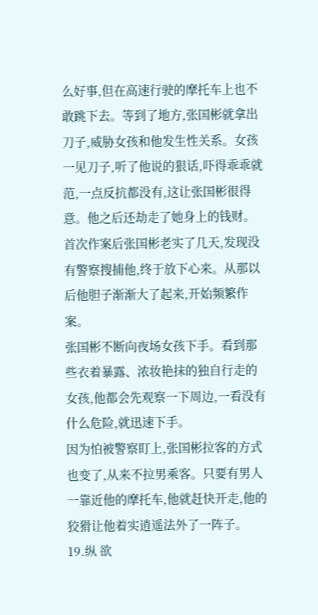么好事,但在高速行驶的摩托车上也不敢跳下去。等到了地方,张国彬就拿出刀子,威胁女孩和他发生性关系。女孩一见刀子,听了他说的狠话,吓得乖乖就范,一点反抗都没有,这让张国彬很得意。他之后还劫走了她身上的钱财。
首次作案后张国彬老实了几天,发现没有警察搜捕他,终于放下心来。从那以后他胆子渐渐大了起来,开始频繁作案。
张国彬不断向夜场女孩下手。看到那些衣着暴露、浓妆艳抹的独自行走的女孩,他都会先观察一下周边,一看没有什么危险,就迅速下手。
因为怕被警察盯上,张国彬拉客的方式也变了,从来不拉男乘客。只要有男人一靠近他的摩托车,他就赶快开走,他的狡猾让他着实逍遥法外了一阵子。
19.纵 欲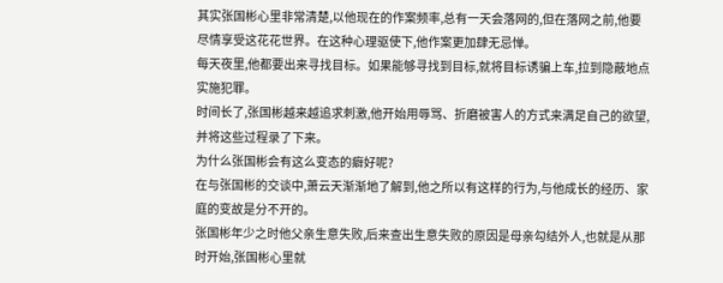其实张国彬心里非常清楚,以他现在的作案频率,总有一天会落网的,但在落网之前,他要尽情享受这花花世界。在这种心理驱使下,他作案更加肆无忌惮。
每天夜里,他都要出来寻找目标。如果能够寻找到目标,就将目标诱骗上车,拉到隐蔽地点实施犯罪。
时间长了,张国彬越来越追求刺激,他开始用辱骂、折磨被害人的方式来满足自己的欲望,并将这些过程录了下来。
为什么张国彬会有这么变态的癖好呢?
在与张国彬的交谈中,萧云天渐渐地了解到,他之所以有这样的行为,与他成长的经历、家庭的变故是分不开的。
张国彬年少之时他父亲生意失败,后来查出生意失败的原因是母亲勾结外人,也就是从那时开始,张国彬心里就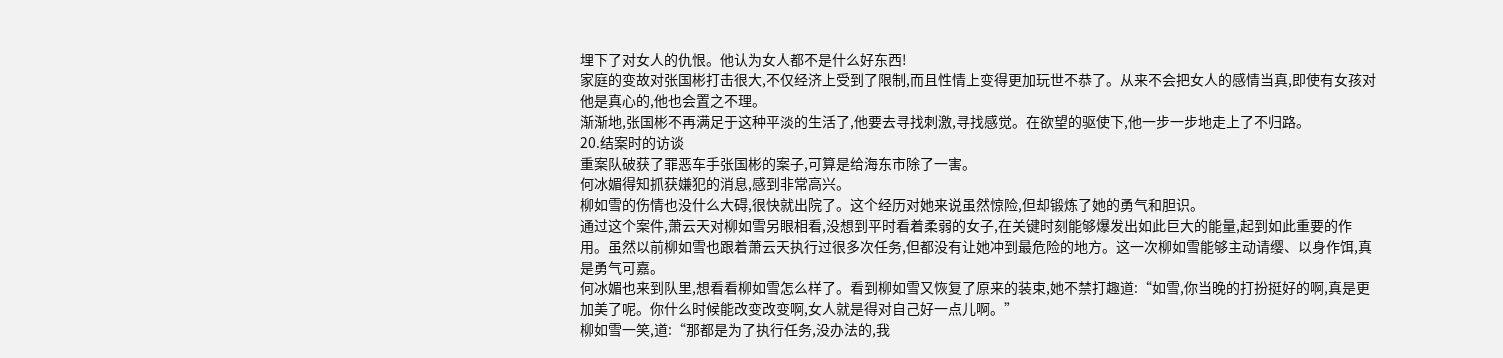埋下了对女人的仇恨。他认为女人都不是什么好东西!
家庭的变故对张国彬打击很大,不仅经济上受到了限制,而且性情上变得更加玩世不恭了。从来不会把女人的感情当真,即使有女孩对他是真心的,他也会置之不理。
渐渐地,张国彬不再满足于这种平淡的生活了,他要去寻找刺激,寻找感觉。在欲望的驱使下,他一步一步地走上了不归路。
20.结案时的访谈
重案队破获了罪恶车手张国彬的案子,可算是给海东市除了一害。
何冰媚得知抓获嫌犯的消息,感到非常高兴。
柳如雪的伤情也没什么大碍,很快就出院了。这个经历对她来说虽然惊险,但却锻炼了她的勇气和胆识。
通过这个案件,萧云天对柳如雪另眼相看,没想到平时看着柔弱的女子,在关键时刻能够爆发出如此巨大的能量,起到如此重要的作用。虽然以前柳如雪也跟着萧云天执行过很多次任务,但都没有让她冲到最危险的地方。这一次柳如雪能够主动请缨、以身作饵,真是勇气可嘉。
何冰媚也来到队里,想看看柳如雪怎么样了。看到柳如雪又恢复了原来的装束,她不禁打趣道:“如雪,你当晚的打扮挺好的啊,真是更加美了呢。你什么时候能改变改变啊,女人就是得对自己好一点儿啊。”
柳如雪一笑,道:“那都是为了执行任务,没办法的,我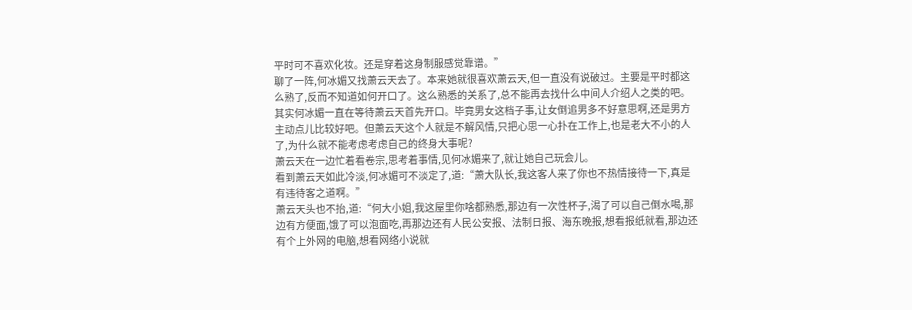平时可不喜欢化妆。还是穿着这身制服感觉靠谱。”
聊了一阵,何冰媚又找萧云天去了。本来她就很喜欢萧云天,但一直没有说破过。主要是平时都这么熟了,反而不知道如何开口了。这么熟悉的关系了,总不能再去找什么中间人介绍人之类的吧。
其实何冰媚一直在等待萧云天首先开口。毕竟男女这档子事,让女倒追男多不好意思啊,还是男方主动点儿比较好吧。但萧云天这个人就是不解风情,只把心思一心扑在工作上,也是老大不小的人了,为什么就不能考虑考虑自己的终身大事呢?
萧云天在一边忙着看卷宗,思考着事情,见何冰媚来了,就让她自己玩会儿。
看到萧云天如此冷淡,何冰媚可不淡定了,道:“萧大队长,我这客人来了你也不热情接待一下,真是有违待客之道啊。”
萧云天头也不抬,道:“何大小姐,我这屋里你啥都熟悉,那边有一次性杯子,渴了可以自己倒水喝,那边有方便面,饿了可以泡面吃,再那边还有人民公安报、法制日报、海东晚报,想看报纸就看,那边还有个上外网的电脑,想看网络小说就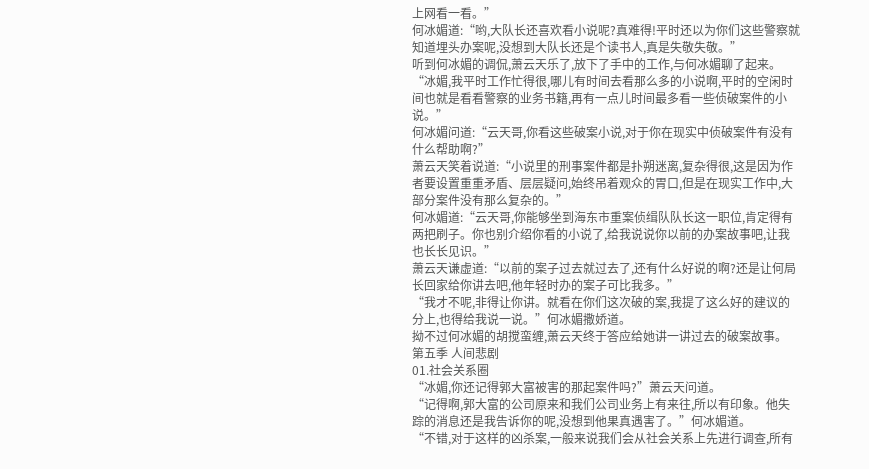上网看一看。”
何冰媚道:“哟,大队长还喜欢看小说呢?真难得!平时还以为你们这些警察就知道埋头办案呢,没想到大队长还是个读书人,真是失敬失敬。”
听到何冰媚的调侃,萧云天乐了,放下了手中的工作,与何冰媚聊了起来。“冰媚,我平时工作忙得很,哪儿有时间去看那么多的小说啊,平时的空闲时间也就是看看警察的业务书籍,再有一点儿时间最多看一些侦破案件的小说。”
何冰媚问道:“云天哥,你看这些破案小说,对于你在现实中侦破案件有没有什么帮助啊?”
萧云天笑着说道:“小说里的刑事案件都是扑朔迷离,复杂得很,这是因为作者要设置重重矛盾、层层疑问,始终吊着观众的胃口,但是在现实工作中,大部分案件没有那么复杂的。”
何冰媚道:“云天哥,你能够坐到海东市重案侦缉队队长这一职位,肯定得有两把刷子。你也别介绍你看的小说了,给我说说你以前的办案故事吧,让我也长长见识。”
萧云天谦虚道:“以前的案子过去就过去了,还有什么好说的啊?还是让何局长回家给你讲去吧,他年轻时办的案子可比我多。”
“我才不呢,非得让你讲。就看在你们这次破的案,我提了这么好的建议的分上,也得给我说一说。”何冰媚撒娇道。
拗不过何冰媚的胡搅蛮缠,萧云天终于答应给她讲一讲过去的破案故事。
第五季 人间悲剧
01.社会关系圈
“冰媚,你还记得郭大富被害的那起案件吗?”萧云天问道。
“记得啊,郭大富的公司原来和我们公司业务上有来往,所以有印象。他失踪的消息还是我告诉你的呢,没想到他果真遇害了。”何冰媚道。
“不错,对于这样的凶杀案,一般来说我们会从社会关系上先进行调查,所有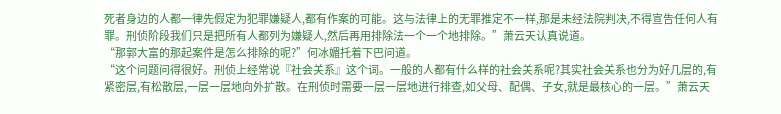死者身边的人都一律先假定为犯罪嫌疑人,都有作案的可能。这与法律上的无罪推定不一样,那是未经法院判决,不得宣告任何人有罪。刑侦阶段我们只是把所有人都列为嫌疑人,然后再用排除法一个一个地排除。”萧云天认真说道。
“那郭大富的那起案件是怎么排除的呢?”何冰媚托着下巴问道。
“这个问题问得很好。刑侦上经常说『社会关系』这个词。一般的人都有什么样的社会关系呢?其实社会关系也分为好几层的,有紧密层,有松散层,一层一层地向外扩散。在刑侦时需要一层一层地进行排查,如父母、配偶、子女,就是最核心的一层。”萧云天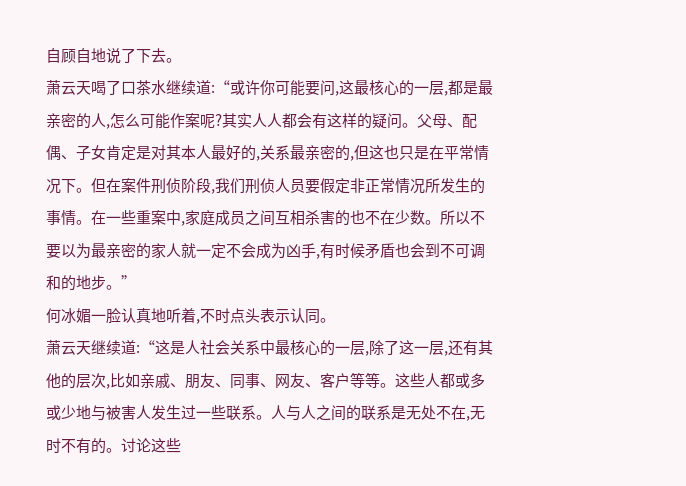自顾自地说了下去。
萧云天喝了口茶水继续道:“或许你可能要问,这最核心的一层,都是最亲密的人,怎么可能作案呢?其实人人都会有这样的疑问。父母、配偶、子女肯定是对其本人最好的,关系最亲密的,但这也只是在平常情况下。但在案件刑侦阶段,我们刑侦人员要假定非正常情况所发生的事情。在一些重案中,家庭成员之间互相杀害的也不在少数。所以不要以为最亲密的家人就一定不会成为凶手,有时候矛盾也会到不可调和的地步。”
何冰媚一脸认真地听着,不时点头表示认同。
萧云天继续道:“这是人社会关系中最核心的一层,除了这一层,还有其他的层次,比如亲戚、朋友、同事、网友、客户等等。这些人都或多或少地与被害人发生过一些联系。人与人之间的联系是无处不在,无时不有的。讨论这些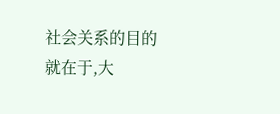社会关系的目的就在于,大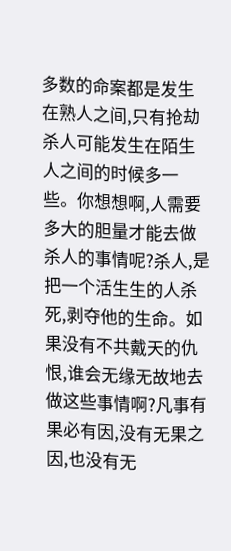多数的命案都是发生在熟人之间,只有抢劫杀人可能发生在陌生人之间的时候多一些。你想想啊,人需要多大的胆量才能去做杀人的事情呢?杀人,是把一个活生生的人杀死,剥夺他的生命。如果没有不共戴天的仇恨,谁会无缘无故地去做这些事情啊?凡事有果必有因,没有无果之因,也没有无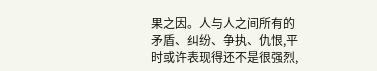果之因。人与人之间所有的矛盾、纠纷、争执、仇恨,平时或许表现得还不是很强烈,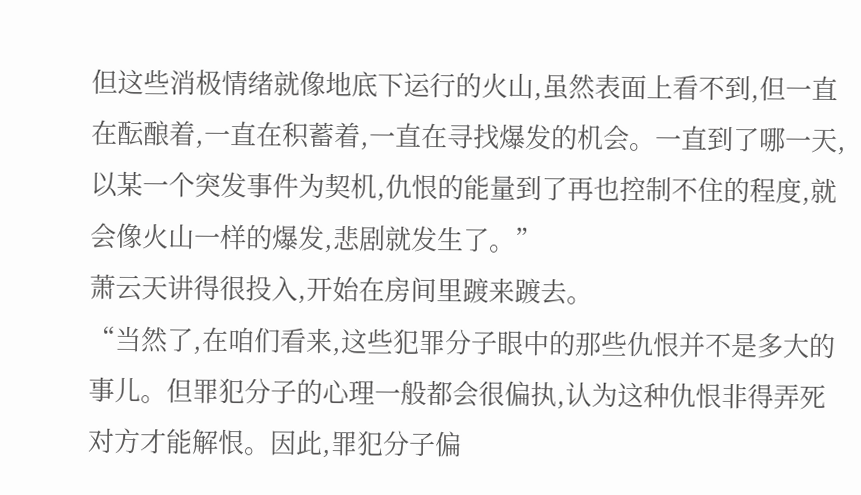但这些消极情绪就像地底下运行的火山,虽然表面上看不到,但一直在酝酿着,一直在积蓄着,一直在寻找爆发的机会。一直到了哪一天,以某一个突发事件为契机,仇恨的能量到了再也控制不住的程度,就会像火山一样的爆发,悲剧就发生了。”
萧云天讲得很投入,开始在房间里踱来踱去。
“当然了,在咱们看来,这些犯罪分子眼中的那些仇恨并不是多大的事儿。但罪犯分子的心理一般都会很偏执,认为这种仇恨非得弄死对方才能解恨。因此,罪犯分子偏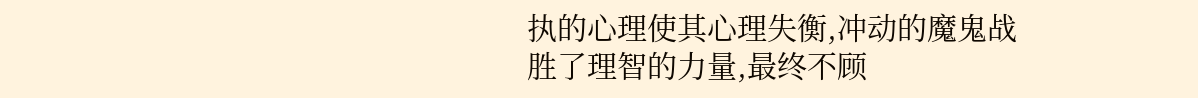执的心理使其心理失衡,冲动的魔鬼战胜了理智的力量,最终不顾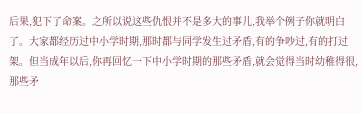后果,犯下了命案。之所以说这些仇恨并不是多大的事儿,我举个例子你就明白了。大家都经历过中小学时期,那时都与同学发生过矛盾,有的争吵过,有的打过架。但当成年以后,你再回忆一下中小学时期的那些矛盾,就会觉得当时幼稚得很,那些矛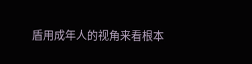盾用成年人的视角来看根本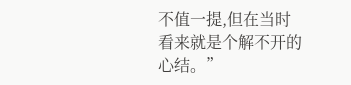不值一提,但在当时看来就是个解不开的心结。”